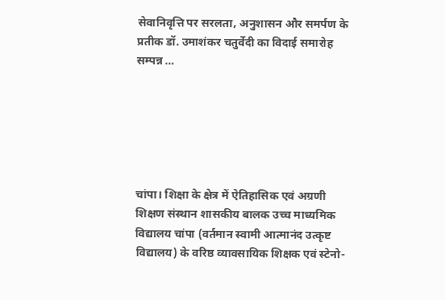सेवानिवृत्ति पर सरलता, अनुशासन और समर्पण के प्रतीक डॉ. उमाशंकर चतुर्वेदी का विदाई समारोह सम्पन्न …






चांपा। शिक्षा के क्षेत्र में ऐतिहासिक एवं अग्रणी शिक्षण संस्थान शासकीय बालक उच्च माध्यमिक विद्यालय चांपा (वर्तमान स्वामी आत्मानंद उत्कृष्ट विद्यालय) के वरिष्ठ व्यावसायिक शिक्षक एवं स्टेनो-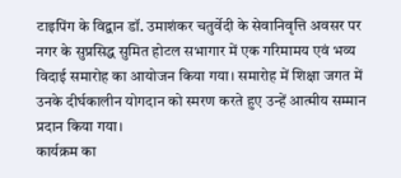टाइपिंग के विद्वान डॉ. उमाशंकर चतुर्वेदी के सेवानिवृत्ति अवसर पर नगर के सुप्रसिद्ध सुमित होटल सभागार में एक गरिमामय एवं भव्य विदाई समारोह का आयोजन किया गया। समारोह में शिक्षा जगत में उनके दीर्घकालीन योगदान को स्मरण करते हुए उन्हें आत्मीय सम्मान प्रदान किया गया।
कार्यक्रम का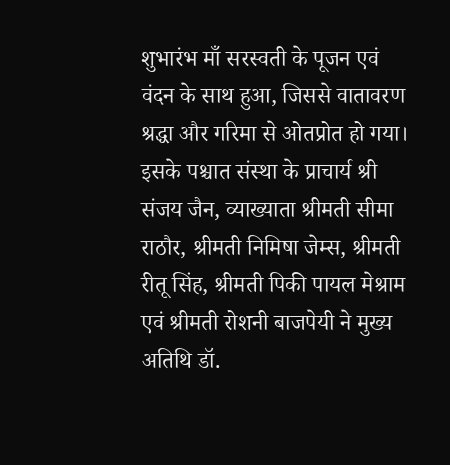शुभारंभ माँ सरस्वती के पूजन एवं वंदन के साथ हुआ, जिससे वातावरण श्रद्धा और गरिमा से ओतप्रोत हो गया। इसके पश्चात संस्था के प्राचार्य श्री संजय जैन, व्याख्याता श्रीमती सीमा राठौर, श्रीमती निमिषा जेम्स, श्रीमती रीतू सिंह, श्रीमती पिकी पायल मेश्राम एवं श्रीमती रोशनी बाजपेयी ने मुख्य अतिथि डॉ.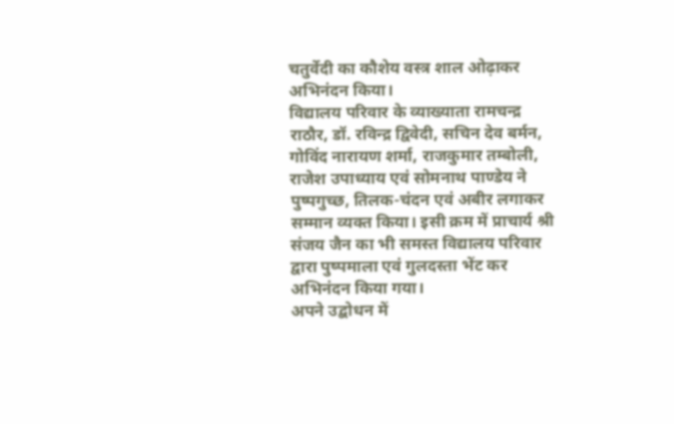चतुर्वेदी का कौशेय वस्त्र शाल ओढ़ाकर अभिनंदन किया।
विद्यालय परिवार के व्याख्याता रामचन्द्र राठौर, डॉ. रविन्द्र द्विवेदी, सचिन देव बर्मन, गोविंद नारायण शर्मा, राजकुमार तम्बोली, राजेश उपाध्याय एवं सोमनाथ पाण्डेय ने पुष्पगुच्छ, तिलक-चंदन एवं अबीर लगाकर सम्मान व्यक्त किया। इसी क्रम में प्राचार्य श्री संजय जैन का भी समस्त विद्यालय परिवार द्वारा पुष्पमाला एवं गुलदस्ता भेंट कर अभिनंदन किया गया।
अपने उद्बोधन में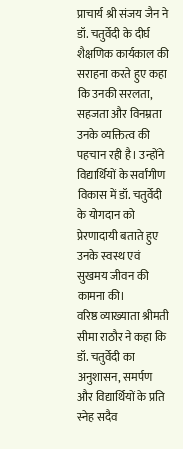प्राचार्य श्री संजय जैन ने डॉ. चतुर्वेदी के दीर्घ शैक्षणिक कार्यकाल की सराहना करते हुए कहा कि उनकी सरलता, सहजता और विनम्रता उनके व्यक्तित्व की पहचान रही है। उन्होंने विद्यार्थियों के सर्वांगीण विकास में डॉ. चतुर्वेदी के योगदान को प्रेरणादायी बताते हुए उनके स्वस्थ एवं सुखमय जीवन की कामना की।
वरिष्ठ व्याख्याता श्रीमती सीमा राठौर ने कहा कि डॉ. चतुर्वेदी का अनुशासन, समर्पण और विद्यार्थियों के प्रति स्नेह सदैव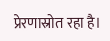प्रेरणास्रोत रहा है।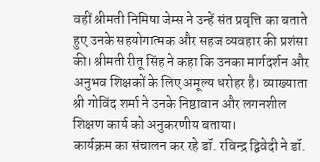वहीं श्रीमती निमिषा जेम्स ने उन्हें संत प्रवृत्ति का बताते हुए उनके सहयोगात्मक और सहज व्यवहार की प्रशंसा की। श्रीमती रीतू सिंह ने कहा कि उनका मार्गदर्शन और अनुभव शिक्षकों के लिए अमूल्य धरोहर है। व्याख्याता श्री गोविंद शर्मा ने उनके निष्ठावान और लगनशील शिक्षण कार्य को अनुकरणीय बताया।
कार्यक्रम का संचालन कर रहे डॉ. रविन्द्र द्विवेदी ने डॉ.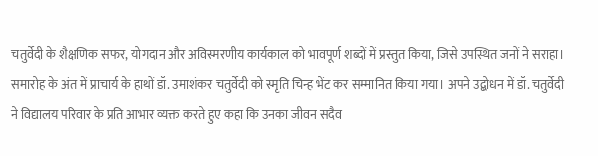चतुर्वेदी के शैक्षणिक सफर, योगदान और अविस्मरणीय कार्यकाल को भावपूर्ण शब्दों में प्रस्तुत किया, जिसे उपस्थित जनों ने सराहा।
समारोह के अंत में प्राचार्य के हाथों डॉ. उमाशंकर चतुर्वेदी को स्मृति चिन्ह भेंट कर सम्मानित किया गया। अपने उद्बोधन में डॉ. चतुर्वेदी ने विद्यालय परिवार के प्रति आभार व्यक्त करते हुए कहा कि उनका जीवन सदैव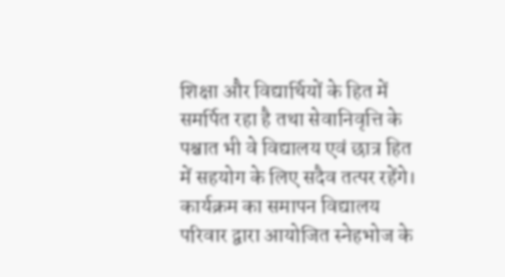शिक्षा और विद्यार्थियों के हित में समर्पित रहा है तथा सेवानिवृत्ति के पश्चात भी वे विद्यालय एवं छात्र हित में सहयोग के लिए सदैव तत्पर रहेंगे।
कार्यक्रम का समापन विद्यालय परिवार द्वारा आयोजित स्नेहभोज के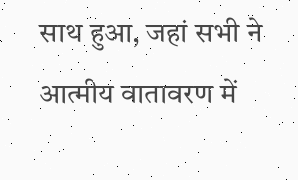साथ हुआ, जहां सभी ने आत्मीय वातावरण में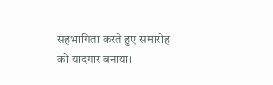सहभागिता करते हुए समारोह को यादगार बनाया।